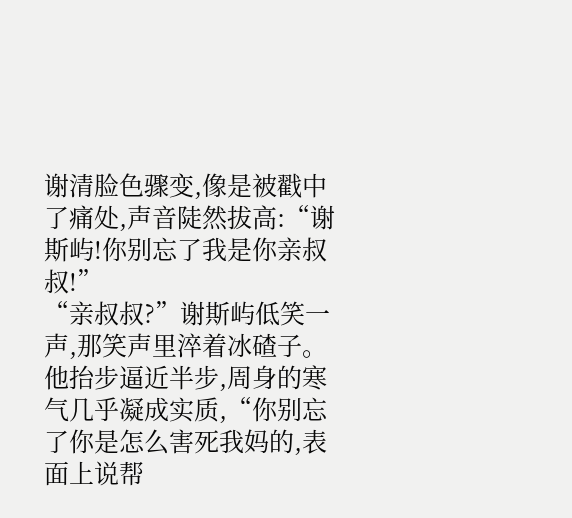谢清脸色骤变,像是被戳中了痛处,声音陡然拔高:“谢斯屿!你别忘了我是你亲叔叔!”
“亲叔叔?”谢斯屿低笑一声,那笑声里淬着冰碴子。
他抬步逼近半步,周身的寒气几乎凝成实质,“你别忘了你是怎么害死我妈的,表面上说帮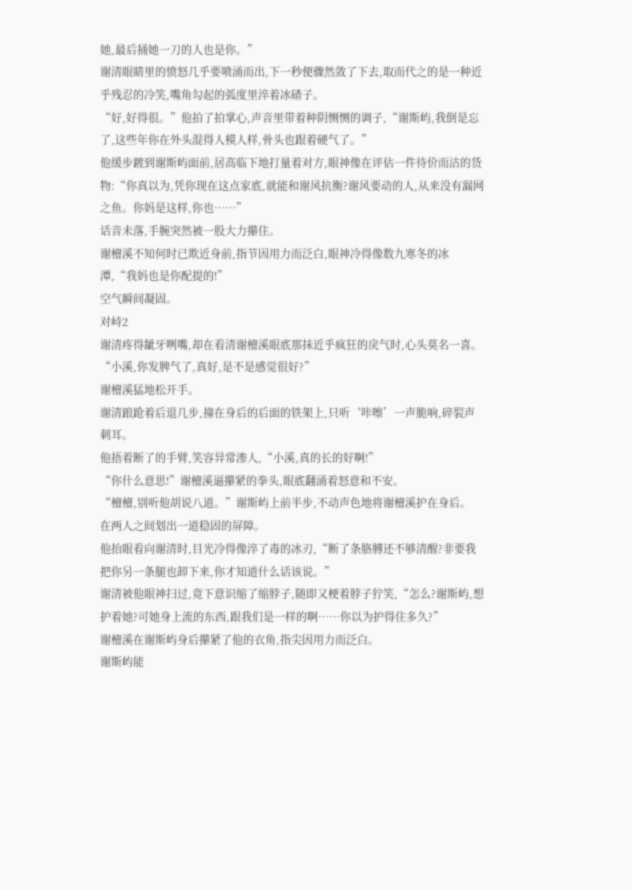她,最后捅她一刀的人也是你。”
谢清眼睛里的愤怒几乎要喷涌而出,下一秒便骤然敛了下去,取而代之的是一种近乎残忍的冷笑,嘴角勾起的弧度里淬着冰碴子。
“好,好得很。”他拍了拍掌心,声音里带着种阴恻恻的调子,“谢斯屿,我倒是忘了,这些年你在外头混得人模人样,骨头也跟着硬气了。”
他缓步踱到谢斯屿面前,居高临下地打量着对方,眼神像在评估一件待价而沽的货物:“你真以为,凭你现在这点家底,就能和谢风抗衡?谢风要动的人,从来没有漏网之鱼。你妈是这样,你也……”
话音未落,手腕突然被一股大力攥住。
谢檀溪不知何时已欺近身前,指节因用力而泛白,眼神冷得像数九寒冬的冰潭,“我妈也是你配提的!”
空气瞬间凝固。
对峙2
谢清疼得龇牙咧嘴,却在看清谢檀溪眼底那抹近乎疯狂的戾气时,心头莫名一喜。
“小溪,你发脾气了,真好,是不是感觉很好?”
谢檀溪猛地松开手。
谢清踉跄着后退几步,撞在身后的后面的铁架上,只听‘咔嚓’一声脆响,碎裂声刺耳。
他捂着断了的手臂,笑容异常渗人,“小溪,真的长的好啊!”
“你什么意思!”谢檀溪逼攥紧的拳头,眼底翻涌着怒意和不安。
“檀檀,别听他胡说八道。”谢斯屿上前半步,不动声色地将谢檀溪护在身后。
在两人之间划出一道稳固的屏障。
他抬眼看向谢清时,目光冷得像淬了毒的冰刃,“断了条胳膊还不够清醒?非要我把你另一条腿也卸下来,你才知道什么话该说。”
谢清被他眼神扫过,竟下意识缩了缩脖子,随即又梗着脖子狞笑,“怎么?谢斯屿,想护着她?可她身上流的东西,跟我们是一样的啊……你以为护得住多久?”
谢檀溪在谢斯屿身后攥紧了他的衣角,指尖因用力而泛白。
谢斯屿能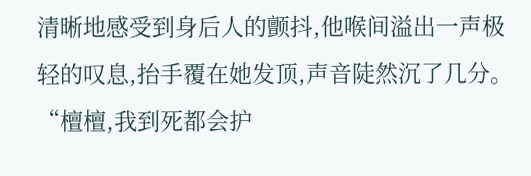清晰地感受到身后人的颤抖,他喉间溢出一声极轻的叹息,抬手覆在她发顶,声音陡然沉了几分。
“檀檀,我到死都会护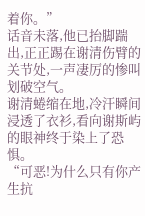着你。”
话音未落,他已抬脚踹出,正正踢在谢清伤臂的关节处,一声凄厉的惨叫划破空气。
谢清蜷缩在地,冷汗瞬间浸透了衣衫,看向谢斯屿的眼神终于染上了恐惧。
“可恶!为什么只有你产生抗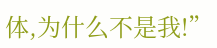体,为什么不是我!”